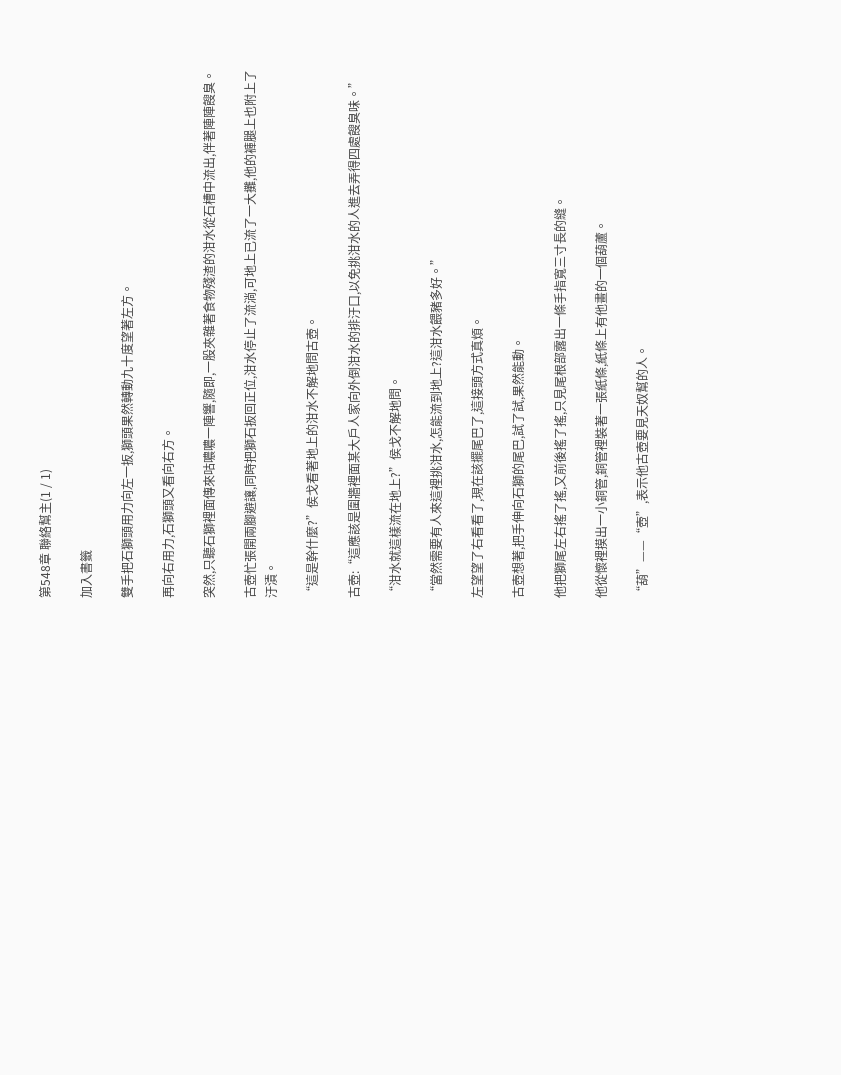第548章 聯絡幫主(1 / 1)

加入書籤

雙手把石獅頭用力向左一扳,獅頭果然轉動九十度望著左方。

再向右用力,石獅頭又看向右方。

突然,只聽石獅裡面傳來咕噥噥一陣響,隨即,一股夾雜著食物殘渣的泔水從石槽中流出,伴著陣陣餿臭。

古壺忙張開兩腳避讓,同時把獅石扳回正位,泔水停止了流淌,可地上已流了一大攤,他的褲腿上也附上了汙漬。

“這是幹什麼?”侯戈看著地上的泔水不解地問古壺。

古壺:“這應該是圍牆裡面某大戶人家向外倒泔水的排汙口,以免挑泔水的人進去弄得四處餿臭味。”

“泔水就這樣流在地上?”侯戈不解地問。

“當然需要有人來這裡挑泔水,怎能流到地上?這泔水餵豬多好。”

左望望了右看看了,現在該擺尾巴了,這接頭方式真煩。

古壺想著,把手伸向石獅的尾巴,試了試,果然能動。

他把獅尾左右搖了搖,又前後搖了搖,只見尾根部露出一條手指寬三寸長的縫。

他從懷裡摸出一小銅管,銅管裡裝著一張紙條,紙條上有他畫的一個葫蘆。

“葫”——“壺”,表示他古壺要見天奴幫的人。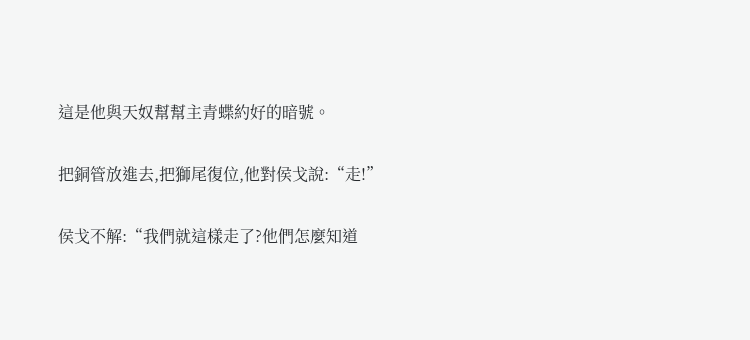這是他與天奴幫幫主青蝶約好的暗號。

把銅管放進去,把獅尾復位,他對侯戈說:“走!”

侯戈不解:“我們就這樣走了?他們怎麼知道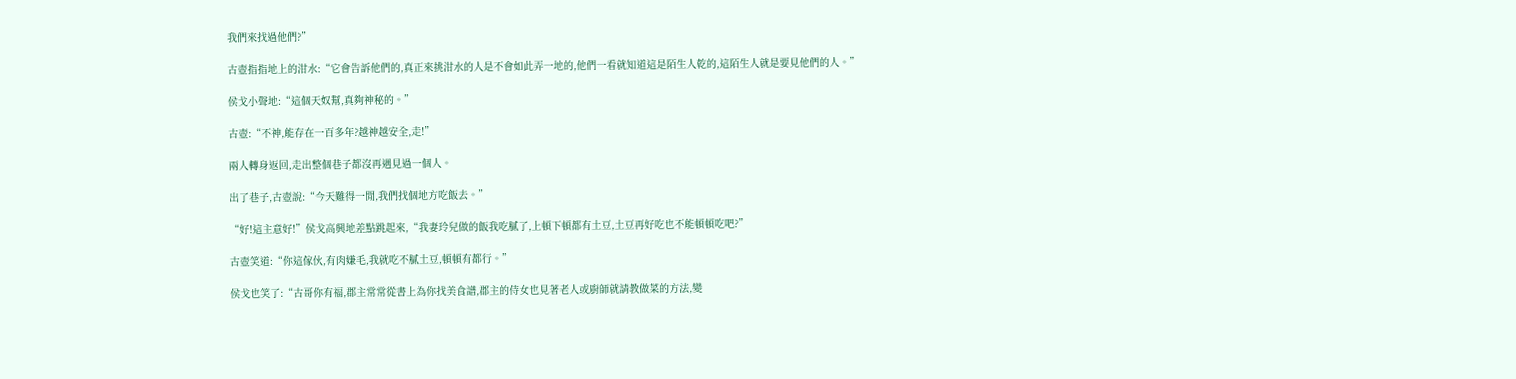我們來找過他們?”

古壺指指地上的泔水:“它會告訴他們的,真正來挑泔水的人是不會如此弄一地的,他們一看就知道這是陌生人乾的,這陌生人就是要見他們的人。”

侯戈小聲地:“這個天奴幫,真夠神秘的。”

古壺:“不神,能存在一百多年?越神越安全,走!”

兩人轉身返回,走出整個巷子都沒再遇見過一個人。

出了巷子,古壺說:“今天難得一閒,我們找個地方吃飯去。”

“好!這主意好!”侯戈高興地差點跳起來,“我妻玲兒做的飯我吃膩了,上頓下頓都有土豆,土豆再好吃也不能頓頓吃吧?”

古壺笑道:“你這傢伙,有肉嫌毛,我就吃不膩土豆,頓頓有都行。”

侯戈也笑了:“古哥你有福,郡主常常從書上為你找美食譜,郡主的侍女也見著老人或廚師就請教做菜的方法,變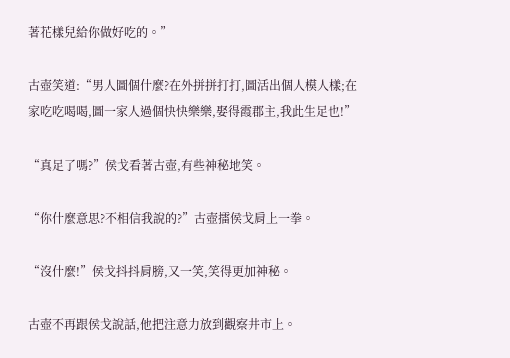著花樣兒給你做好吃的。”

古壺笑道:“男人圖個什麼?在外拼拼打打,圖活出個人模人樣;在家吃吃喝喝,圖一家人過個快快樂樂,娶得霞郡主,我此生足也!”

“真足了嗎?”侯戈看著古壺,有些神秘地笑。

“你什麼意思?不相信我說的?”古壺擂侯戈肩上一拳。

“沒什麼!”侯戈抖抖肩膀,又一笑,笑得更加神秘。

古壺不再跟侯戈說話,他把注意力放到觀察井市上。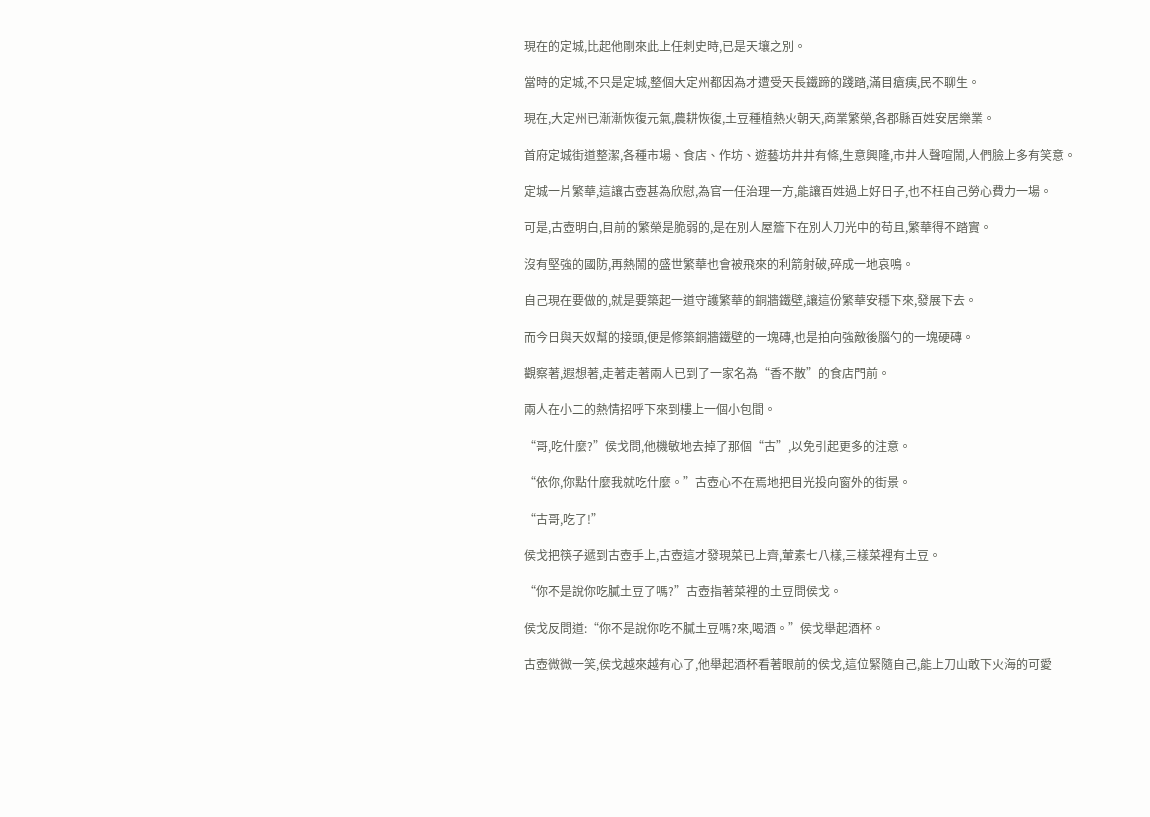現在的定城,比起他剛來此上任刺史時,已是天壤之別。

當時的定城,不只是定城,整個大定州都因為才遭受天長鐵蹄的踐踏,滿目瘡痍,民不聊生。

現在,大定州已漸漸恢復元氣,農耕恢復,土豆種植熱火朝天,商業繁榮,各郡縣百姓安居樂業。

首府定城街道整潔,各種市場、食店、作坊、遊藝坊井井有條,生意興隆,市井人聲喧鬧,人們臉上多有笑意。

定城一片繁華,這讓古壺甚為欣慰,為官一任治理一方,能讓百姓過上好日子,也不枉自己勞心費力一場。

可是,古壺明白,目前的繁榮是脆弱的,是在別人屋簷下在別人刀光中的苟且,繁華得不踏實。

沒有堅強的國防,再熱鬧的盛世繁華也會被飛來的利箭射破,碎成一地哀鳴。

自己現在要做的,就是要築起一道守護繁華的銅牆鐵壁,讓這份繁華安穩下來,發展下去。

而今日與天奴幫的接頭,便是修築銅牆鐵壁的一塊磚,也是拍向強敵後腦勺的一塊硬磚。

觀察著,遐想著,走著走著兩人已到了一家名為“香不散”的食店門前。

兩人在小二的熱情招呼下來到樓上一個小包間。

“哥,吃什麼?”侯戈問,他機敏地去掉了那個“古”,以免引起更多的注意。

“依你,你點什麼我就吃什麼。”古壺心不在焉地把目光投向窗外的街景。

“古哥,吃了!”

侯戈把筷子遞到古壺手上,古壺這才發現菜已上齊,葷素七八樣,三樣菜裡有土豆。

“你不是說你吃膩土豆了嗎?”古壺指著菜裡的土豆問侯戈。

侯戈反問道:“你不是說你吃不膩土豆嗎?來,喝酒。”侯戈舉起酒杯。

古壺微微一笑,侯戈越來越有心了,他舉起酒杯看著眼前的侯戈,這位緊隨自己,能上刀山敢下火海的可愛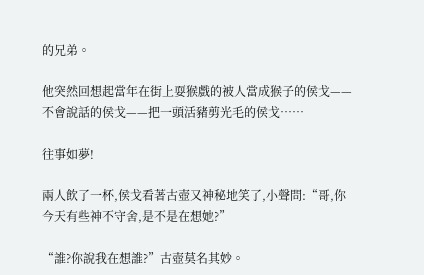的兄弟。

他突然回想起當年在街上耍猴戲的被人當成猴子的侯戈——不會說話的侯戈——把一頭活豬剪光毛的侯戈……

往事如夢!

兩人飲了一杯,侯戈看著古壺又神秘地笑了,小聲問:“哥,你今天有些神不守舍,是不是在想她?”

“誰?你說我在想誰?”古壺莫名其妙。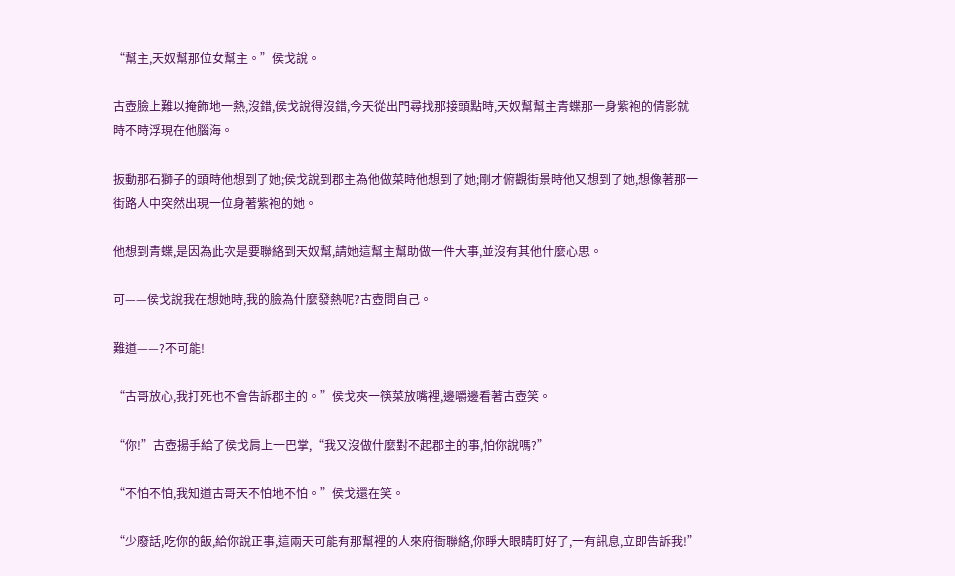“幫主,天奴幫那位女幫主。”侯戈說。

古壺臉上難以掩飾地一熱,沒錯,侯戈說得沒錯,今天從出門尋找那接頭點時,天奴幫幫主青蝶那一身紫袍的倩影就時不時浮現在他腦海。

扳動那石獅子的頭時他想到了她;侯戈說到郡主為他做菜時他想到了她;剛才俯觀街景時他又想到了她,想像著那一街路人中突然出現一位身著紫袍的她。

他想到青蝶,是因為此次是要聯絡到天奴幫,請她這幫主幫助做一件大事,並沒有其他什麼心思。

可——侯戈說我在想她時,我的臉為什麼發熱呢?古壺問自己。

難道——?不可能!

“古哥放心,我打死也不會告訴郡主的。”侯戈夾一筷菜放嘴裡,邊嚼邊看著古壺笑。

“你!”古壺揚手給了侯戈肩上一巴掌,“我又沒做什麼對不起郡主的事,怕你說嗎?”

“不怕不怕,我知道古哥天不怕地不怕。”侯戈還在笑。

“少廢話,吃你的飯,給你說正事,這兩天可能有那幫裡的人來府衙聯絡,你睜大眼睛盯好了,一有訊息,立即告訴我!”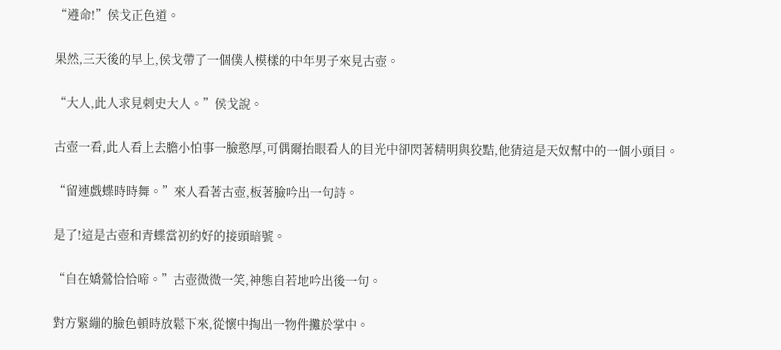“遵命!”侯戈正色道。

果然,三天後的早上,侯戈帶了一個僕人模樣的中年男子來見古壺。

“大人,此人求見刺史大人。”侯戈說。

古壺一看,此人看上去膽小怕事一臉憨厚,可偶爾抬眼看人的目光中卻閃著精明與狡黠,他猜這是天奴幫中的一個小頭目。

“留連戲蝶時時舞。”來人看著古壺,板著臉吟出一句詩。

是了!這是古壺和青蝶當初約好的接頭暗號。

“自在嬌鶯恰恰啼。”古壺微微一笑,神態自若地吟出後一句。

對方緊繃的臉色頓時放鬆下來,從懷中掏出一物件攤於掌中。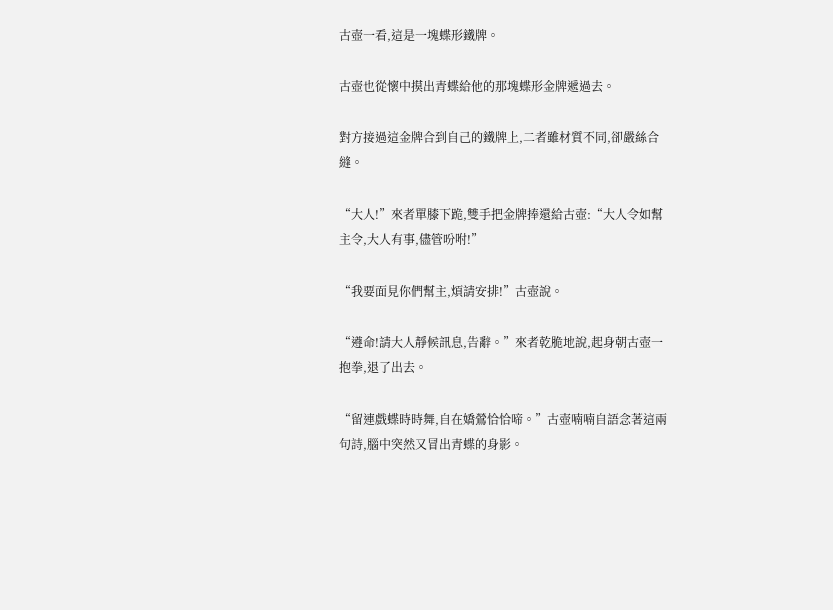古壺一看,這是一塊蝶形鐵牌。

古壺也從懷中摸出青蝶給他的那塊蝶形金牌遞過去。

對方接過這金牌合到自己的鐵牌上,二者雖材質不同,卻嚴絲合縫。

“大人!”來者單膝下跪,雙手把金牌捧還給古壺:“大人令如幫主令,大人有事,儘管吩咐!”

“我要面見你們幫主,煩請安排!”古壺說。

“遵命!請大人靜候訊息,告辭。”來者乾脆地說,起身朝古壺一抱拳,退了出去。

“留連戲蝶時時舞,自在嬌鶯恰恰啼。”古壺喃喃自語念著這兩句詩,腦中突然又冒出青蝶的身影。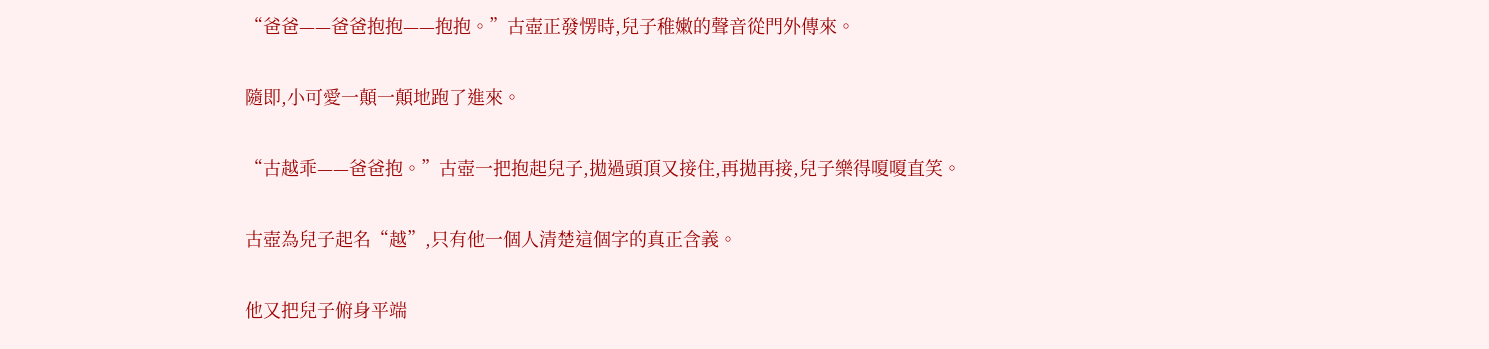“爸爸——爸爸抱抱——抱抱。”古壺正發愣時,兒子稚嫩的聲音從門外傳來。

隨即,小可愛一顛一顛地跑了進來。

“古越乖——爸爸抱。”古壺一把抱起兒子,拋過頭頂又接住,再拋再接,兒子樂得嗄嗄直笑。

古壺為兒子起名“越”,只有他一個人清楚這個字的真正含義。

他又把兒子俯身平端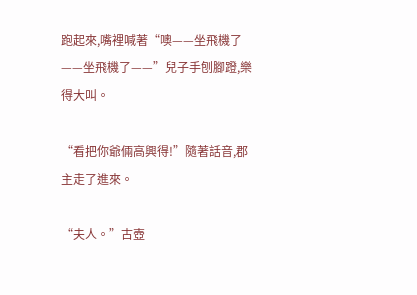跑起來,嘴裡喊著“噢——坐飛機了——坐飛機了——”兒子手刨腳蹬,樂得大叫。

“看把你爺倆高興得!”隨著話音,郡主走了進來。

“夫人。”古壺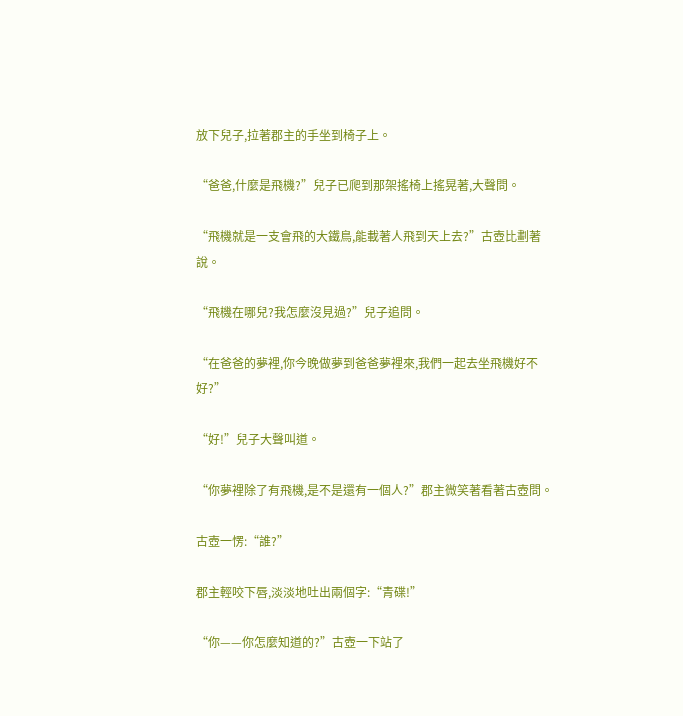放下兒子,拉著郡主的手坐到椅子上。

“爸爸,什麼是飛機?”兒子已爬到那架搖椅上搖晃著,大聲問。

“飛機就是一支會飛的大鐵鳥,能載著人飛到天上去?”古壺比劃著說。

“飛機在哪兒?我怎麼沒見過?”兒子追問。

“在爸爸的夢裡,你今晚做夢到爸爸夢裡來,我們一起去坐飛機好不好?”

“好!”兒子大聲叫道。

“你夢裡除了有飛機,是不是還有一個人?”郡主微笑著看著古壺問。

古壺一愣:“誰?”

郡主輕咬下唇,淡淡地吐出兩個字:“青碟!”

“你——你怎麼知道的?”古壺一下站了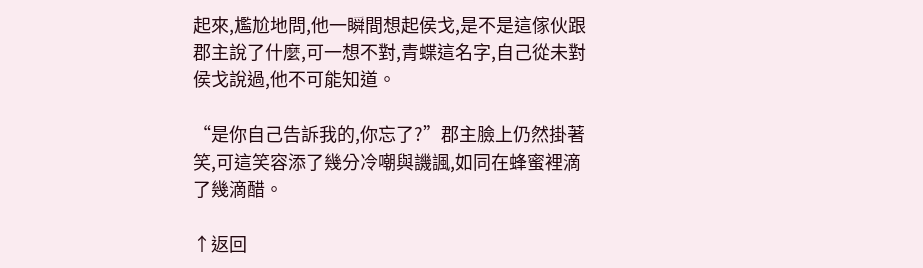起來,尷尬地問,他一瞬間想起侯戈,是不是這傢伙跟郡主說了什麼,可一想不對,青蝶這名字,自己從未對侯戈說過,他不可能知道。

“是你自己告訴我的,你忘了?”郡主臉上仍然掛著笑,可這笑容添了幾分冷嘲與譏諷,如同在蜂蜜裡滴了幾滴醋。

↑返回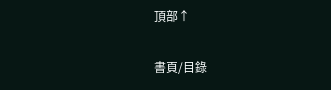頂部↑

書頁/目錄